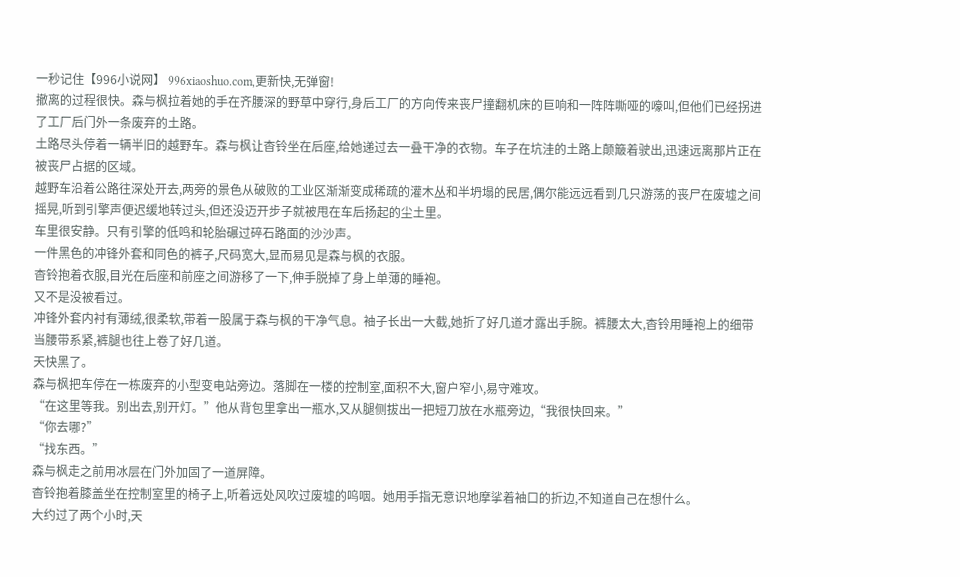一秒记住【996小说网】 996xiaoshuo.com,更新快,无弹窗!
撤离的过程很快。森与枫拉着她的手在齐腰深的野草中穿行,身后工厂的方向传来丧尸撞翻机床的巨响和一阵阵嘶哑的嚎叫,但他们已经拐进了工厂后门外一条废弃的土路。
土路尽头停着一辆半旧的越野车。森与枫让杳铃坐在后座,给她递过去一叠干净的衣物。车子在坑洼的土路上颠簸着驶出,迅速远离那片正在被丧尸占据的区域。
越野车沿着公路往深处开去,两旁的景色从破败的工业区渐渐变成稀疏的灌木丛和半坍塌的民居,偶尔能远远看到几只游荡的丧尸在废墟之间摇晃,听到引擎声便迟缓地转过头,但还没迈开步子就被甩在车后扬起的尘土里。
车里很安静。只有引擎的低鸣和轮胎碾过碎石路面的沙沙声。
一件黑色的冲锋外套和同色的裤子,尺码宽大,显而易见是森与枫的衣服。
杳铃抱着衣服,目光在后座和前座之间游移了一下,伸手脱掉了身上单薄的睡袍。
又不是没被看过。
冲锋外套内衬有薄绒,很柔软,带着一股属于森与枫的干净气息。袖子长出一大截,她折了好几道才露出手腕。裤腰太大,杳铃用睡袍上的细带当腰带系紧,裤腿也往上卷了好几道。
天快黑了。
森与枫把车停在一栋废弃的小型变电站旁边。落脚在一楼的控制室,面积不大,窗户窄小,易守难攻。
“在这里等我。别出去,别开灯。”他从背包里拿出一瓶水,又从腿侧拔出一把短刀放在水瓶旁边,“我很快回来。”
“你去哪?”
“找东西。”
森与枫走之前用冰层在门外加固了一道屏障。
杳铃抱着膝盖坐在控制室里的椅子上,听着远处风吹过废墟的呜咽。她用手指无意识地摩挲着袖口的折边,不知道自己在想什么。
大约过了两个小时,天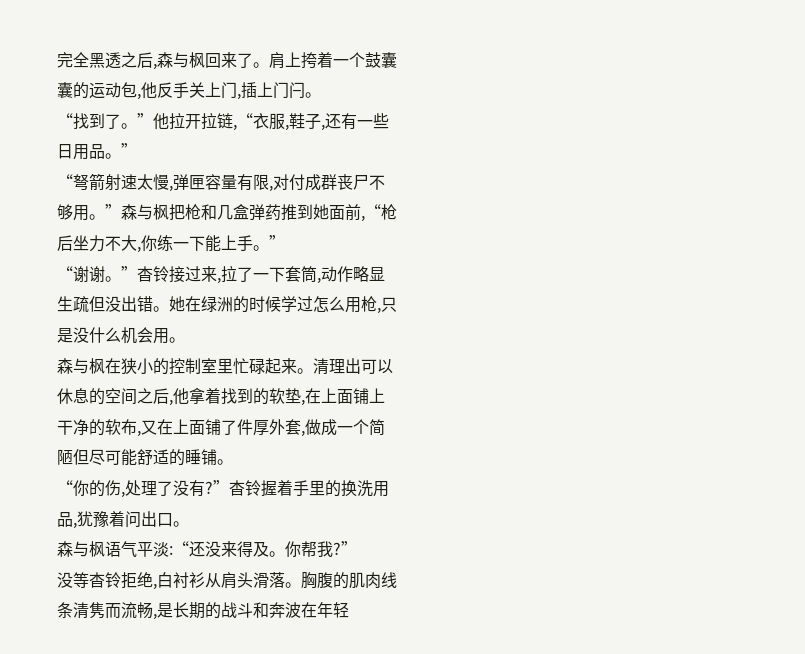完全黑透之后,森与枫回来了。肩上挎着一个鼓囊囊的运动包,他反手关上门,插上门闩。
“找到了。”他拉开拉链,“衣服,鞋子,还有一些日用品。”
“弩箭射速太慢,弹匣容量有限,对付成群丧尸不够用。”森与枫把枪和几盒弹药推到她面前,“枪后坐力不大,你练一下能上手。”
“谢谢。”杳铃接过来,拉了一下套筒,动作略显生疏但没出错。她在绿洲的时候学过怎么用枪,只是没什么机会用。
森与枫在狭小的控制室里忙碌起来。清理出可以休息的空间之后,他拿着找到的软垫,在上面铺上干净的软布,又在上面铺了件厚外套,做成一个简陋但尽可能舒适的睡铺。
“你的伤,处理了没有?”杳铃握着手里的换洗用品,犹豫着问出口。
森与枫语气平淡:“还没来得及。你帮我?”
没等杳铃拒绝,白衬衫从肩头滑落。胸腹的肌肉线条清隽而流畅,是长期的战斗和奔波在年轻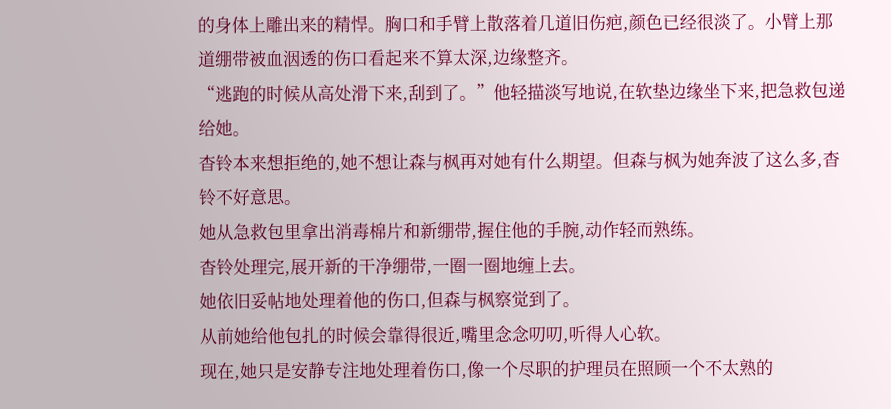的身体上雕出来的精悍。胸口和手臂上散落着几道旧伤疤,颜色已经很淡了。小臂上那道绷带被血洇透的伤口看起来不算太深,边缘整齐。
“逃跑的时候从高处滑下来,刮到了。”他轻描淡写地说,在软垫边缘坐下来,把急救包递给她。
杳铃本来想拒绝的,她不想让森与枫再对她有什么期望。但森与枫为她奔波了这么多,杳铃不好意思。
她从急救包里拿出消毒棉片和新绷带,握住他的手腕,动作轻而熟练。
杳铃处理完,展开新的干净绷带,一圈一圈地缠上去。
她依旧妥帖地处理着他的伤口,但森与枫察觉到了。
从前她给他包扎的时候会靠得很近,嘴里念念叨叨,听得人心软。
现在,她只是安静专注地处理着伤口,像一个尽职的护理员在照顾一个不太熟的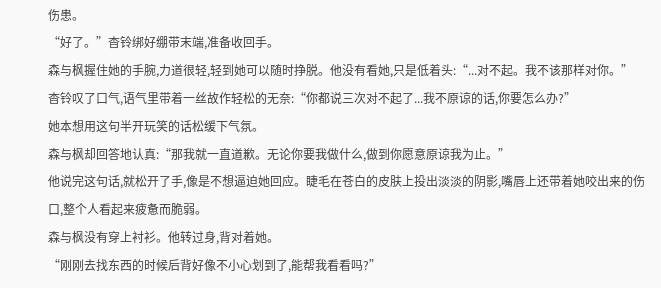伤患。
“好了。”杳铃绑好绷带末端,准备收回手。
森与枫握住她的手腕,力道很轻,轻到她可以随时挣脱。他没有看她,只是低着头:“...对不起。我不该那样对你。”
杳铃叹了口气,语气里带着一丝故作轻松的无奈:“你都说三次对不起了...我不原谅的话,你要怎么办?”
她本想用这句半开玩笑的话松缓下气氛。
森与枫却回答地认真:“那我就一直道歉。无论你要我做什么,做到你愿意原谅我为止。”
他说完这句话,就松开了手,像是不想逼迫她回应。睫毛在苍白的皮肤上投出淡淡的阴影,嘴唇上还带着她咬出来的伤口,整个人看起来疲惫而脆弱。
森与枫没有穿上衬衫。他转过身,背对着她。
“刚刚去找东西的时候后背好像不小心划到了,能帮我看看吗?”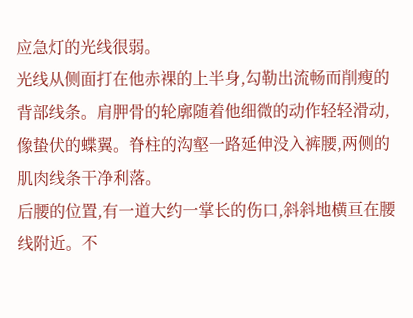应急灯的光线很弱。
光线从侧面打在他赤裸的上半身,勾勒出流畅而削瘦的背部线条。肩胛骨的轮廓随着他细微的动作轻轻滑动,像蛰伏的蝶翼。脊柱的沟壑一路延伸没入裤腰,两侧的肌肉线条干净利落。
后腰的位置,有一道大约一掌长的伤口,斜斜地横亘在腰线附近。不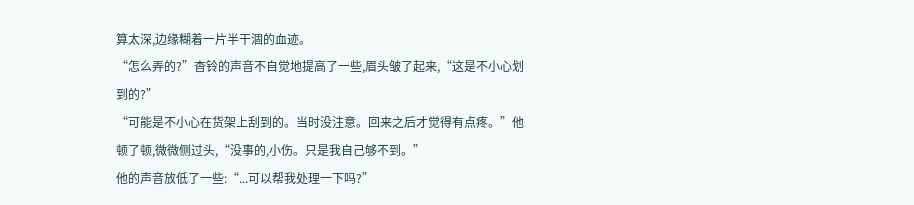算太深,边缘糊着一片半干涸的血迹。
“怎么弄的?”杳铃的声音不自觉地提高了一些,眉头皱了起来,“这是不小心划到的?”
“可能是不小心在货架上刮到的。当时没注意。回来之后才觉得有点疼。”他顿了顿,微微侧过头,“没事的,小伤。只是我自己够不到。”
他的声音放低了一些:“...可以帮我处理一下吗?”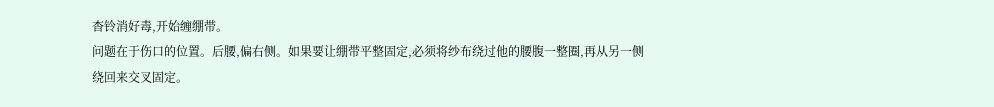杳铃消好毒,开始缠绷带。
问题在于伤口的位置。后腰,偏右侧。如果要让绷带平整固定,必须将纱布绕过他的腰腹一整圈,再从另一侧绕回来交叉固定。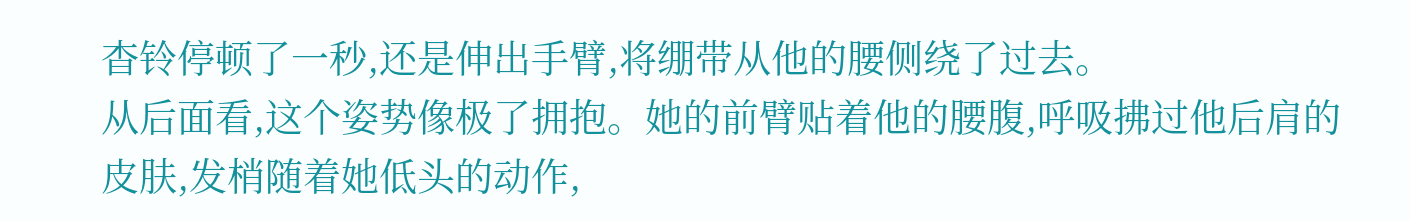杳铃停顿了一秒,还是伸出手臂,将绷带从他的腰侧绕了过去。
从后面看,这个姿势像极了拥抱。她的前臂贴着他的腰腹,呼吸拂过他后肩的皮肤,发梢随着她低头的动作,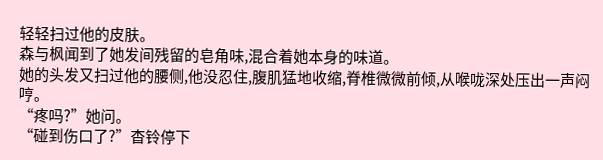轻轻扫过他的皮肤。
森与枫闻到了她发间残留的皂角味,混合着她本身的味道。
她的头发又扫过他的腰侧,他没忍住,腹肌猛地收缩,脊椎微微前倾,从喉咙深处压出一声闷哼。
“疼吗?”她问。
“碰到伤口了?”杳铃停下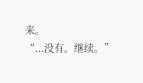来。
“...没有。继续。”